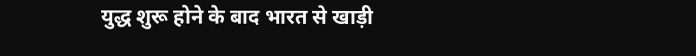युद्ध शुरू होने के बाद भारत से खाड़ी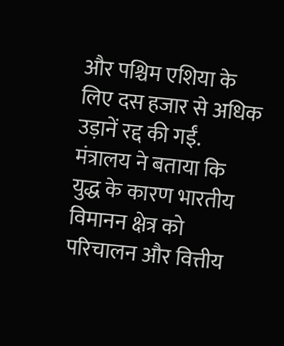और पश्चिम एशिया के लिए दस हजार से अधिक उड़ानें रद्द की गईं. मंत्रालय ने बताया कि युद्ध के कारण भारतीय विमानन क्षेत्र को परिचालन और वित्तीय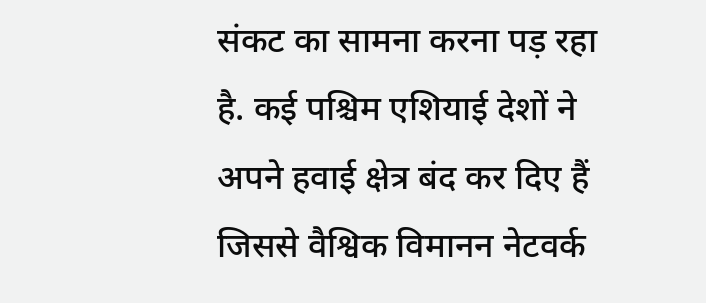संकट का सामना करना पड़ रहा है. कई पश्चिम एशियाई देशों ने अपने हवाई क्षेत्र बंद कर दिए हैं जिससे वैश्विक विमानन नेटवर्क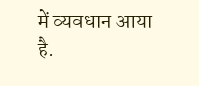में व्यवधान आया है.